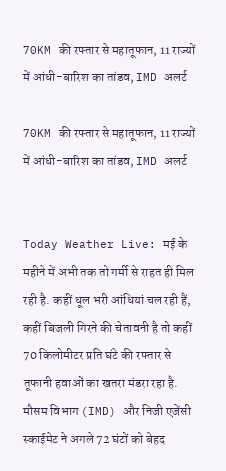70KM की रफ्तार से महातूफान, 11 राज्यों में आंधी-बारिश का तांडव, IMD अलर्ट

70KM की रफ्तार से महातूफान, 11 राज्यों में आंधी-बारिश का तांडव, IMD अलर्ट


Today Weather Live: मई के महीने में अभी तक तो गर्मी से राहत ही मिल रही है. कहीं धूल भरी आंधियां चल रही हैं, कहीं बिजली गिरने की चेतावनी है तो कहीं 70 किलोमीटर प्रति घंटे की रफ्तार से तूफानी हवाओं का खतरा मंडरा रहा है. मौसम विभाग (IMD) और निजी एजेंसी स्काईमेट ने अगले 72 घंटों को बेहद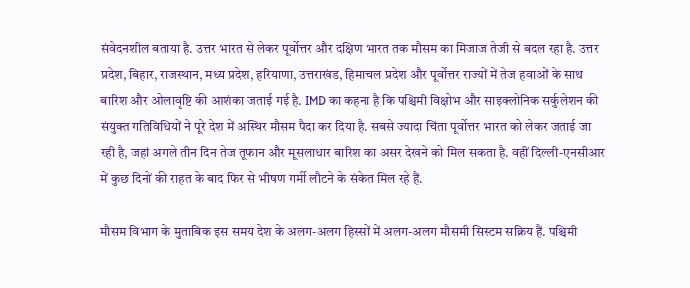संवेदनशील बताया है. उत्तर भारत से लेकर पूर्वोत्तर और दक्षिण भारत तक मौसम का मिजाज तेजी से बदल रहा है. उत्तर प्रदेश, बिहार, राजस्थान, मध्य प्रदेश, हरियाणा, उत्तराखंड, हिमाचल प्रदेश और पूर्वोत्तर राज्यों में तेज हवाओं के साथ बारिश और ओलावृष्टि की आशंका जताई गई है. IMD का कहना है कि पश्चिमी विक्षोभ और साइक्लोनिक सर्कुलेशन की संयुक्त गतिविधियों ने पूरे देश में अस्थिर मौसम पैदा कर दिया है. सबसे ज्यादा चिंता पूर्वोत्तर भारत को लेकर जताई जा रही है, जहां अगले तीन दिन तेज तूफान और मूसलाधार बारिश का असर देखने को मिल सकता है. वहीं दिल्ली-एनसीआर में कुछ दिनों की राहत के बाद फिर से भीषण गर्मी लौटने के संकेत मिल रहे हैं.

मौसम विभाग के मुताबिक इस समय देश के अलग-अलग हिस्सों में अलग-अलग मौसमी सिस्टम सक्रिय हैं. पश्चिमी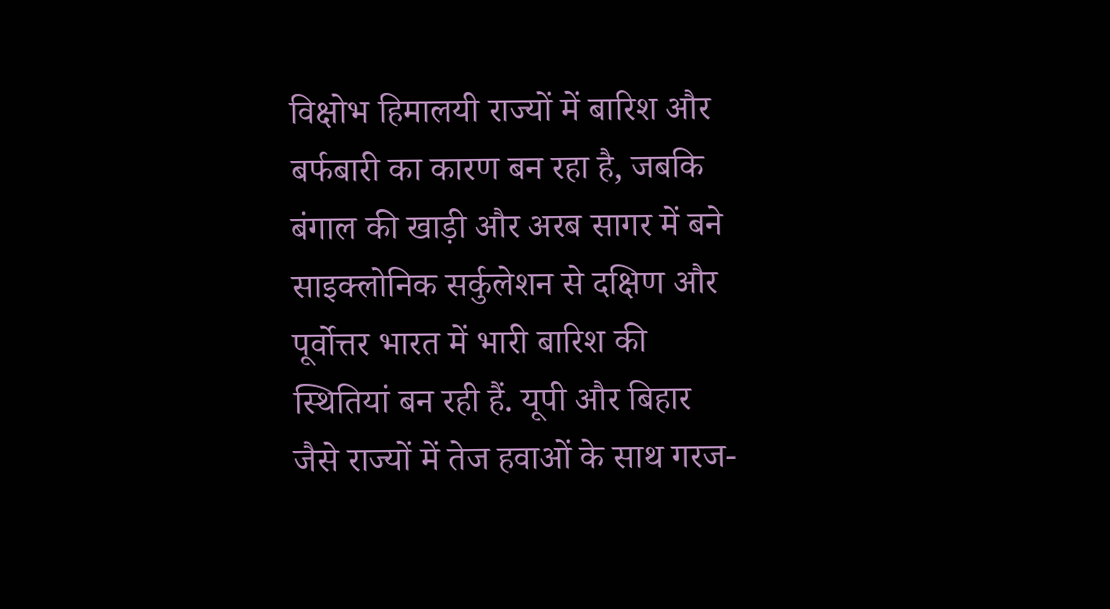विक्षोभ हिमालयी राज्यों में बारिश और बर्फबारी का कारण बन रहा है, जबकि बंगाल की खाड़ी और अरब सागर में बने साइक्लोनिक सर्कुलेशन से दक्षिण और पूर्वोत्तर भारत में भारी बारिश की स्थितियां बन रही हैं. यूपी और बिहार जैसे राज्यों में तेज हवाओं के साथ गरज-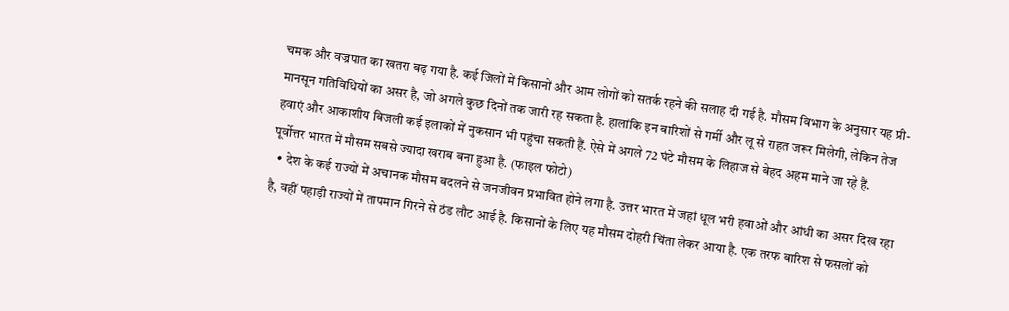चमक और वज्रपात का खतरा बढ़ गया है. कई जिलों में किसानों और आम लोगों को सतर्क रहने की सलाह दी गई है. मौसम विभाग के अनुसार यह प्री-मानसून गतिविधियों का असर है, जो अगले कुछ दिनों तक जारी रह सकता है. हालांकि इन बारिशों से गर्मी और लू से राहत जरूर मिलेगी, लेकिन तेज हवाएं और आकाशीय बिजली कई इलाकों में नुकसान भी पहुंचा सकती हैं. ऐसे में अगले 72 घंटे मौसम के लिहाज से बेहद अहम माने जा रहे हैं.
पूर्वोत्तर भारत में मौसम सबसे ज्यादा खराब बना हुआ है. (फाइल फोटो)
  • देश के कई राज्यों में अचानक मौसम बदलने से जनजीवन प्रभावित होने लगा है. उत्तर भारत में जहां धूल भरी हवाओं और आंधी का असर दिख रहा है, वहीं पहाड़ी राज्यों में तापमान गिरने से ठंड लौट आई है. किसानों के लिए यह मौसम दोहरी चिंता लेकर आया है. एक तरफ बारिश से फसलों को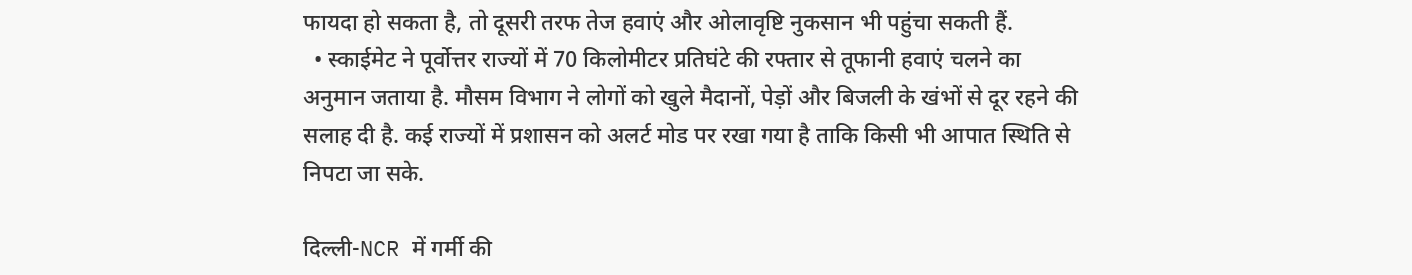फायदा हो सकता है, तो दूसरी तरफ तेज हवाएं और ओलावृष्टि नुकसान भी पहुंचा सकती हैं.
  • स्काईमेट ने पूर्वोत्तर राज्यों में 70 किलोमीटर प्रतिघंटे की रफ्तार से तूफानी हवाएं चलने का अनुमान जताया है. मौसम विभाग ने लोगों को खुले मैदानों, पेड़ों और बिजली के खंभों से दूर रहने की सलाह दी है. कई राज्यों में प्रशासन को अलर्ट मोड पर रखा गया है ताकि किसी भी आपात स्थिति से निपटा जा सके.

दिल्ली-NCR में गर्मी की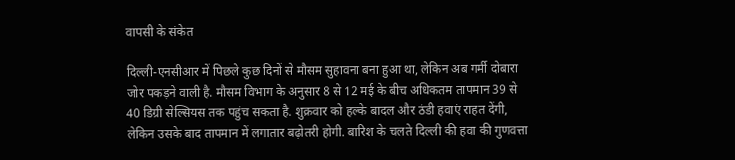वापसी के संकेत

दिल्ली-एनसीआर में पिछले कुछ दिनों से मौसम सुहावना बना हुआ था, लेकिन अब गर्मी दोबारा जोर पकड़ने वाली है. मौसम विभाग के अनुसार 8 से 12 मई के बीच अधिकतम तापमान 39 से 40 डिग्री सेल्सियस तक पहुंच सकता है. शुक्रवार को हल्के बादल और ठंडी हवाएं राहत देंगी, लेकिन उसके बाद तापमान में लगातार बढ़ोतरी होगी. बारिश के चलते दिल्ली की हवा की गुणवत्ता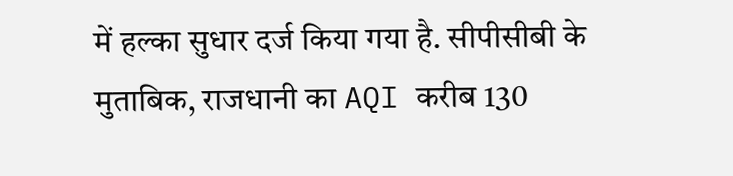में हल्का सुधार दर्ज किया गया है. सीपीसीबी के मुताबिक, राजधानी का AQI करीब 130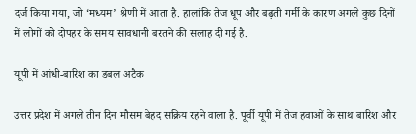दर्ज किया गया, जो ‘मध्यम’ श्रेणी में आता है. हालांकि तेज धूप और बढ़ती गर्मी के कारण अगले कुछ दिनों में लोगों को दोपहर के समय सावधानी बरतने की सलाह दी गई है.

यूपी में आंधी-बारिश का डबल अटैक

उत्तर प्रदेश में अगले तीन दिन मौसम बेहद सक्रिय रहने वाला है. पूर्वी यूपी में तेज हवाओं के साथ बारिश और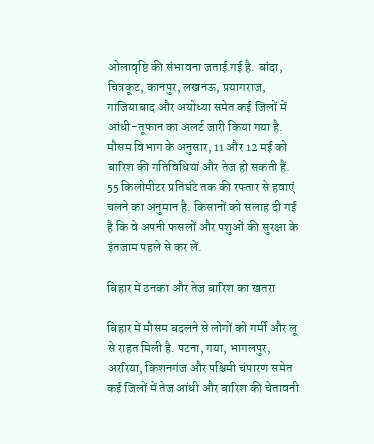ओलावृष्टि की संभावना जताई गई है. बांदा, चित्रकूट, कानपुर, लखनऊ, प्रयागराज, गाजियाबाद और अयोध्या समेत कई जिलों में आंधी-तूफान का अलर्ट जारी किया गया है. मौसम विभाग के अनुसार, 11 और 12 मई को बारिश की गतिविधियां और तेज हो सकती हैं. 55 किलोमीटर प्रतिघंटे तक की रफ्तार से हवाएं चलने का अनुमान है. किसानों को सलाह दी गई है कि वे अपनी फसलों और पशुओं की सुरक्षा के इंतजाम पहले से कर लें.

बिहार में ठनका और तेज बारिश का खतरा

बिहार में मौसम बदलने से लोगों को गर्मी और लू से राहत मिली है. पटना, गया, भागलपुर, अररिया, किशनगंज और पश्चिमी चंपारण समेत कई जिलों में तेज आंधी और बारिश की चेतावनी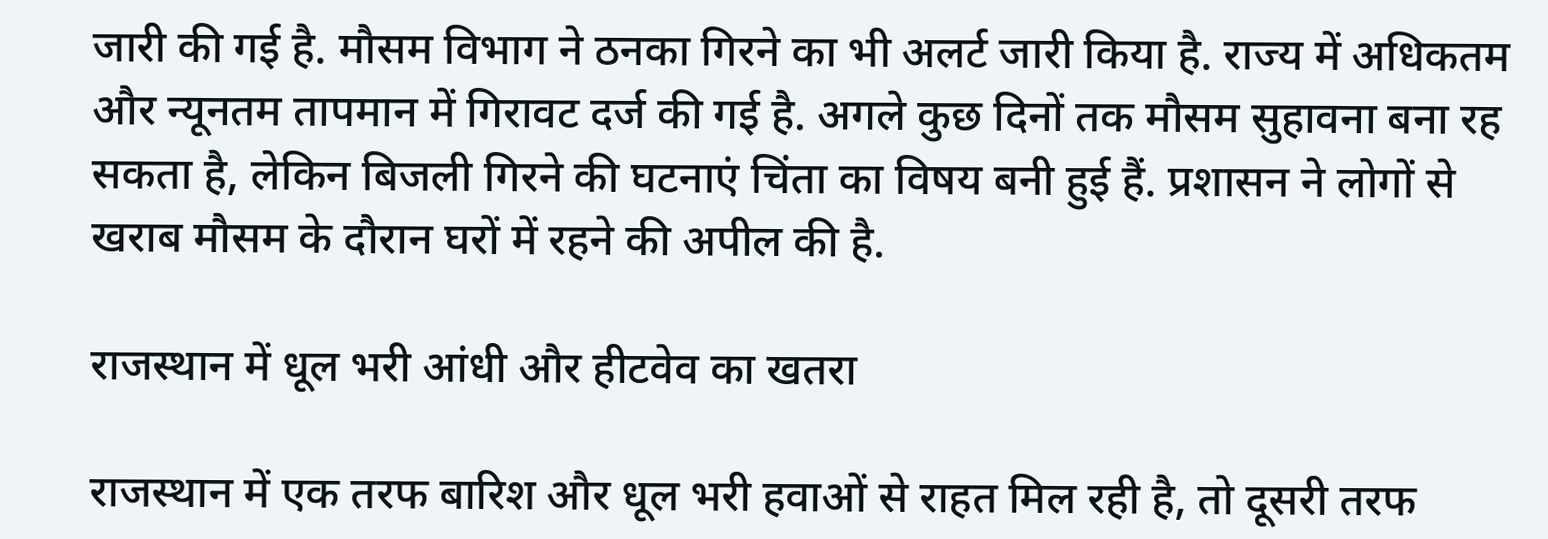जारी की गई है. मौसम विभाग ने ठनका गिरने का भी अलर्ट जारी किया है. राज्य में अधिकतम और न्यूनतम तापमान में गिरावट दर्ज की गई है. अगले कुछ दिनों तक मौसम सुहावना बना रह सकता है, लेकिन बिजली गिरने की घटनाएं चिंता का विषय बनी हुई हैं. प्रशासन ने लोगों से खराब मौसम के दौरान घरों में रहने की अपील की है.

राजस्थान में धूल भरी आंधी और हीटवेव का खतरा

राजस्थान में एक तरफ बारिश और धूल भरी हवाओं से राहत मिल रही है, तो दूसरी तरफ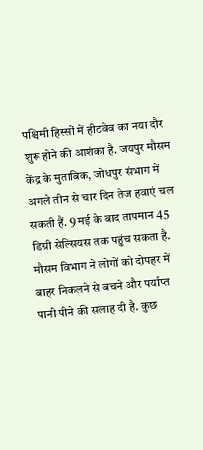पश्चिमी हिस्सों में हीटवेव का नया दौर शुरू होने की आशंका है. जयपुर मौसम केंद्र के मुताबिक, जोधपुर संभाग में अगले तीन से चार दिन तेज हवाएं चल सकती हैं. 9 मई के बाद तापमान 45 डिग्री सेल्सियस तक पहुंच सकता है. मौसम विभाग ने लोगों को दोपहर में बाहर निकलने से बचने और पर्याप्त पानी पीने की सलाह दी है. कुछ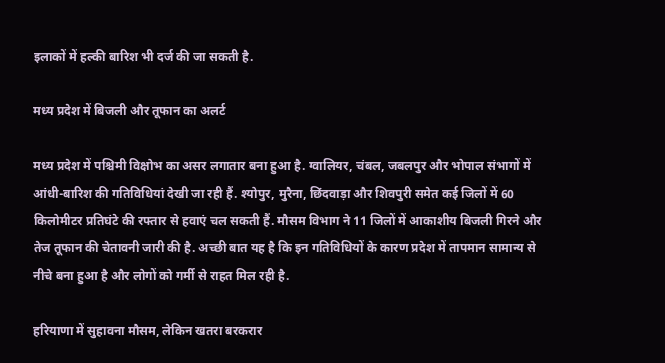इलाकों में हल्की बारिश भी दर्ज की जा सकती है.

मध्य प्रदेश में बिजली और तूफान का अलर्ट

मध्य प्रदेश में पश्चिमी विक्षोभ का असर लगातार बना हुआ है. ग्वालियर, चंबल, जबलपुर और भोपाल संभागों में आंधी-बारिश की गतिविधियां देखी जा रही हैं. श्योपुर, मुरैना, छिंदवाड़ा और शिवपुरी समेत कई जिलों में 60 किलोमीटर प्रतिघंटे की रफ्तार से हवाएं चल सकती हैं. मौसम विभाग ने 11 जिलों में आकाशीय बिजली गिरने और तेज तूफान की चेतावनी जारी की है. अच्छी बात यह है कि इन गतिविधियों के कारण प्रदेश में तापमान सामान्य से नीचे बना हुआ है और लोगों को गर्मी से राहत मिल रही है.

हरियाणा में सुहावना मौसम, लेकिन खतरा बरकरार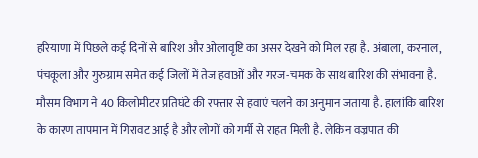हरियाणा में पिछले कई दिनों से बारिश और ओलावृष्टि का असर देखने को मिल रहा है. अंबाला, करनाल, पंचकूला और गुरुग्राम समेत कई जिलों में तेज हवाओं और गरज-चमक के साथ बारिश की संभावना है. मौसम विभाग ने 40 किलोमीटर प्रतिघंटे की रफ्तार से हवाएं चलने का अनुमान जताया है. हालांकि बारिश के कारण तापमान में गिरावट आई है और लोगों को गर्मी से राहत मिली है. लेकिन वज्रपात की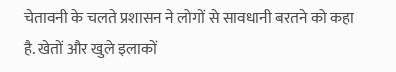चेतावनी के चलते प्रशासन ने लोगों से सावधानी बरतने को कहा है. खेतों और खुले इलाकों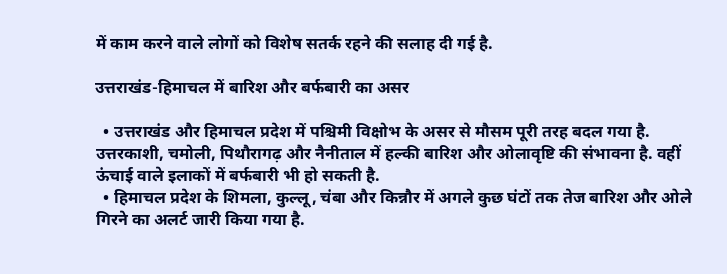में काम करने वाले लोगों को विशेष सतर्क रहने की सलाह दी गई है.

उत्तराखंड-हिमाचल में बारिश और बर्फबारी का असर

  • उत्तराखंड और हिमाचल प्रदेश में पश्चिमी विक्षोभ के असर से मौसम पूरी तरह बदल गया है. उत्तरकाशी, चमोली, पिथौरागढ़ और नैनीताल में हल्की बारिश और ओलावृष्टि की संभावना है. वहीं ऊंचाई वाले इलाकों में बर्फबारी भी हो सकती है.
  • हिमाचल प्रदेश के शिमला, कुल्लू, चंबा और किन्नौर में अगले कुछ घंटों तक तेज बारिश और ओले गिरने का अलर्ट जारी किया गया है.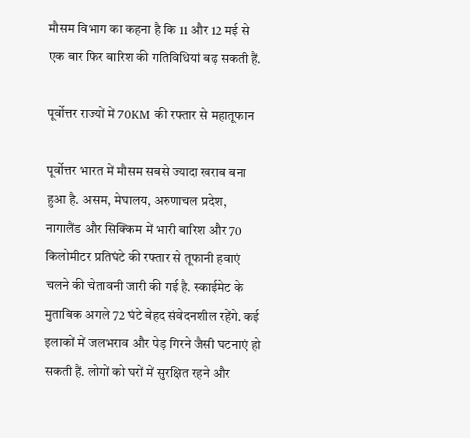मौसम विभाग का कहना है कि 11 और 12 मई से एक बार फिर बारिश की गतिविधियां बढ़ सकती हैं.

पूर्वोत्तर राज्यों में 70KM की रफ्तार से महातूफान

पूर्वोत्तर भारत में मौसम सबसे ज्यादा खराब बना हुआ है. असम, मेघालय, अरुणाचल प्रदेश, नागालैंड और सिक्किम में भारी बारिश और 70 किलोमीटर प्रतिघंटे की रफ्तार से तूफानी हवाएं चलने की चेतावनी जारी की गई है. स्काईमेट के मुताबिक अगले 72 घंटे बेहद संवेदनशील रहेंगे. कई इलाकों में जलभराव और पेड़ गिरने जैसी घटनाएं हो सकती हैं. लोगों को घरों में सुरक्षित रहने और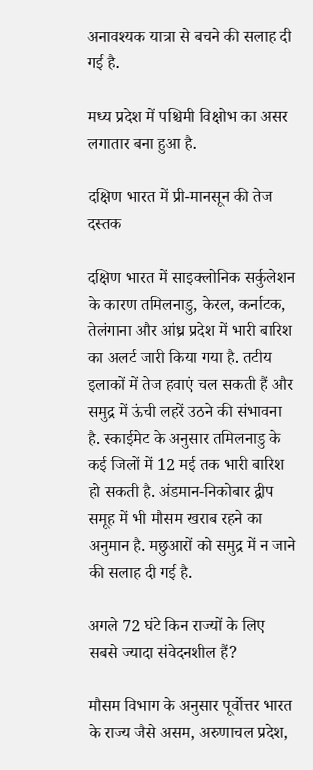अनावश्यक यात्रा से बचने की सलाह दी गई है.

मध्य प्रदेश में पश्चिमी विक्षोभ का असर लगातार बना हुआ है.

दक्षिण भारत में प्री-मानसून की तेज दस्तक

दक्षिण भारत में साइक्लोनिक सर्कुलेशन के कारण तमिलनाडु, केरल, कर्नाटक, तेलंगाना और आंध्र प्रदेश में भारी बारिश का अलर्ट जारी किया गया है. तटीय इलाकों में तेज हवाएं चल सकती हैं और समुद्र में ऊंची लहरें उठने की संभावना है. स्काईमेट के अनुसार तमिलनाडु के कई जिलों में 12 मई तक भारी बारिश हो सकती है. अंडमान-निकोबार द्वीप समूह में भी मौसम खराब रहने का अनुमान है. मछुआरों को समुद्र में न जाने की सलाह दी गई है.

अगले 72 घंटे किन राज्यों के लिए सबसे ज्यादा संवेदनशील हैं?

मौसम विभाग के अनुसार पूर्वोत्तर भारत के राज्य जैसे असम, अरुणाचल प्रदेश,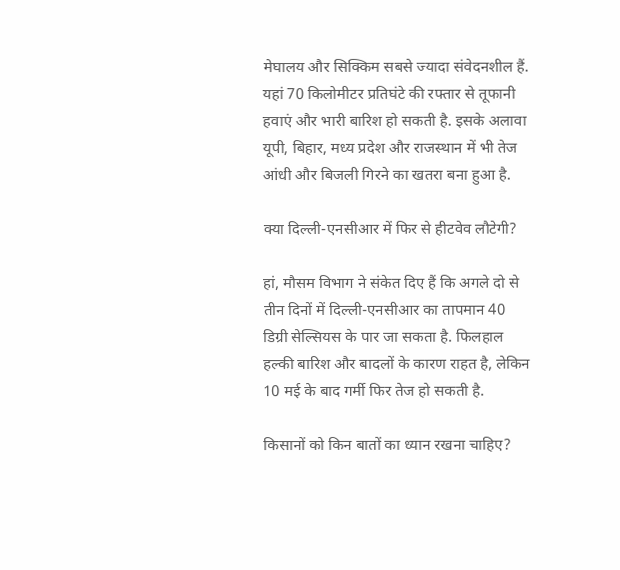मेघालय और सिक्किम सबसे ज्यादा संवेदनशील हैं. यहां 70 किलोमीटर प्रतिघंटे की रफ्तार से तूफानी हवाएं और भारी बारिश हो सकती है. इसके अलावा यूपी, बिहार, मध्य प्रदेश और राजस्थान में भी तेज आंधी और बिजली गिरने का खतरा बना हुआ है.

क्या दिल्ली-एनसीआर में फिर से हीटवेव लौटेगी?

हां, मौसम विभाग ने संकेत दिए हैं कि अगले दो से तीन दिनों में दिल्ली-एनसीआर का तापमान 40 डिग्री सेल्सियस के पार जा सकता है. फिलहाल हल्की बारिश और बादलों के कारण राहत है, लेकिन 10 मई के बाद गर्मी फिर तेज हो सकती है.

किसानों को किन बातों का ध्यान रखना चाहिए?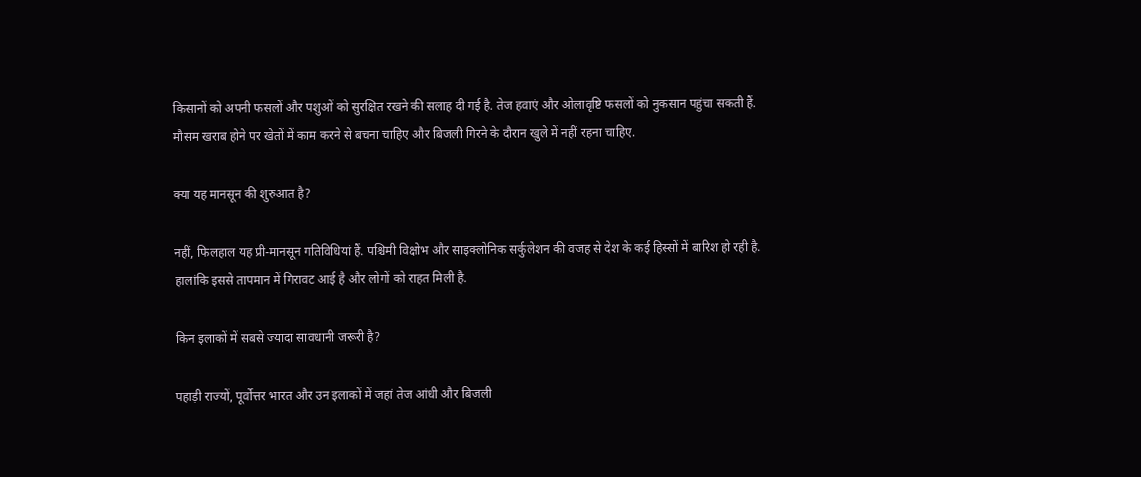किसानों को अपनी फसलों और पशुओं को सुरक्षित रखने की सलाह दी गई है. तेज हवाएं और ओलावृष्टि फसलों को नुकसान पहुंचा सकती हैं. मौसम खराब होने पर खेतों में काम करने से बचना चाहिए और बिजली गिरने के दौरान खुले में नहीं रहना चाहिए.

क्या यह मानसून की शुरुआत है?

नहीं, फिलहाल यह प्री-मानसून गतिविधियां हैं. पश्चिमी विक्षोभ और साइक्लोनिक सर्कुलेशन की वजह से देश के कई हिस्सों में बारिश हो रही है. हालांकि इससे तापमान में गिरावट आई है और लोगों को राहत मिली है.

किन इलाकों में सबसे ज्यादा सावधानी जरूरी है?

पहाड़ी राज्यों, पूर्वोत्तर भारत और उन इलाकों में जहां तेज आंधी और बिजली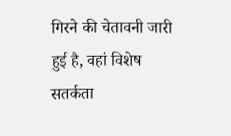गिरने की चेतावनी जारी हुई है, वहां विशेष सतर्कता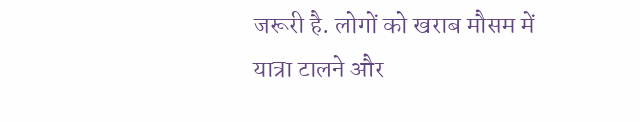जरूरी है. लोगों को खराब मौसम में यात्रा टालने और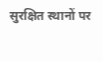सुरक्षित स्थानों पर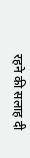रहने की सलाह दी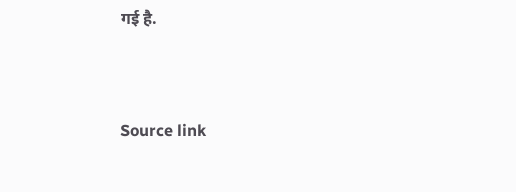गई है.



Source link